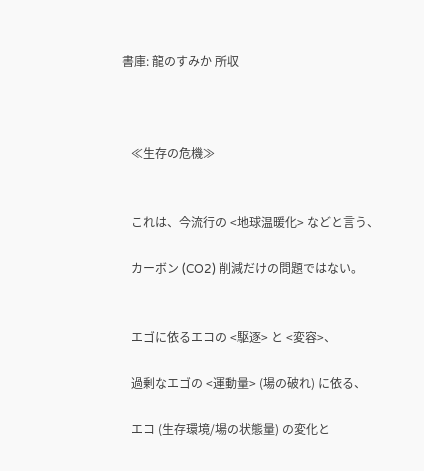書庫: 龍のすみか 所収



   ≪生存の危機≫


   これは、今流行の <地球温暖化> などと言う、

   カーボン (CO2) 削減だけの問題ではない。


   エゴに依るエコの <駆逐> と <変容>、

   過剰なエゴの <運動量> (場の破れ) に依る、

   エコ (生存環境/場の状態量) の変化と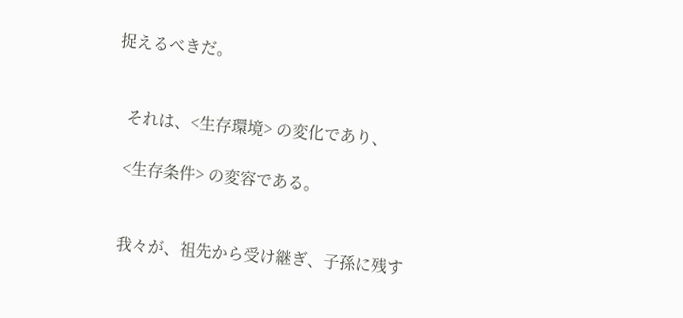捉えるべきだ。


   それは、<生存環境> の変化であり、

   <生存条件> の変容である。


   我々が、祖先から受け継ぎ、子孫に残す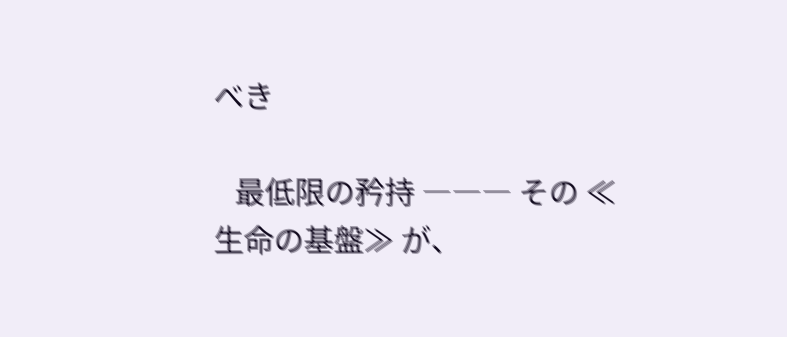べき

   最低限の矜持 ――― その ≪生命の基盤≫ が、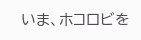いま、ホコロビを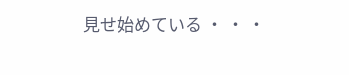見せ始めている ・ ・ ・